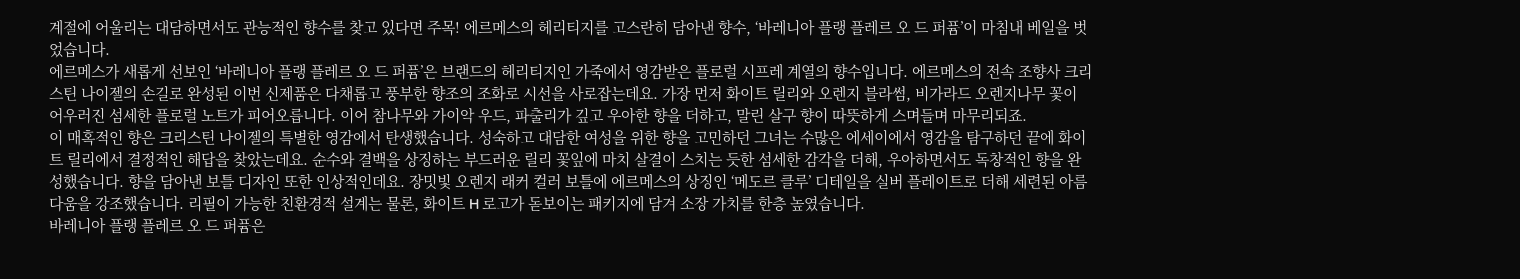계절에 어울리는 대담하면서도 관능적인 향수를 찾고 있다면 주목! 에르메스의 헤리티지를 고스란히 담아낸 향수, ‘바레니아 플랭 플레르 오 드 퍼퓸’이 마침내 베일을 벗었습니다.
에르메스가 새롭게 선보인 ‘바레니아 플랭 플레르 오 드 퍼퓸’은 브랜드의 헤리티지인 가죽에서 영감받은 플로럴 시프레 계열의 향수입니다. 에르메스의 전속 조향사 크리스틴 나이젤의 손길로 완성된 이번 신제품은 다채롭고 풍부한 향조의 조화로 시선을 사로잡는데요. 가장 먼저 화이트 릴리와 오렌지 블라썸, 비가라드 오렌지나무 꽃이 어우러진 섬세한 플로럴 노트가 피어오릅니다. 이어 참나무와 가이악 우드, 파출리가 깊고 우아한 향을 더하고, 말린 살구 향이 따뜻하게 스며들며 마무리되죠.
이 매혹적인 향은 크리스틴 나이젤의 특별한 영감에서 탄생했습니다. 성숙하고 대담한 여성을 위한 향을 고민하던 그녀는 수많은 에세이에서 영감을 탐구하던 끝에 화이트 릴리에서 결정적인 해답을 찾았는데요. 순수와 결백을 상징하는 부드러운 릴리 꽃잎에 마치 살결이 스치는 듯한 섬세한 감각을 더해, 우아하면서도 독창적인 향을 완성했습니다. 향을 담아낸 보틀 디자인 또한 인상적인데요. 장밋빛 오렌지 래커 컬러 보틀에 에르메스의 상징인 ‘메도르 클루’ 디테일을 실버 플레이트로 더해 세련된 아름다움을 강조했습니다. 리필이 가능한 친환경적 설계는 물론, 화이트 H 로고가 돋보이는 패키지에 담겨 소장 가치를 한층 높였습니다.
바레니아 플랭 플레르 오 드 퍼퓸은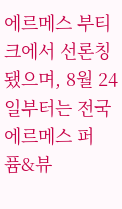에르메스 부티크에서 선론칭됐으며, 8월 24일부터는 전국 에르메스 퍼퓸&뷰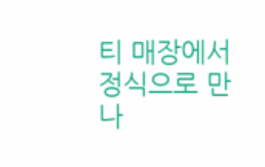티 매장에서 정식으로 만나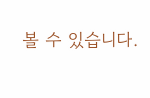볼 수 있습니다.